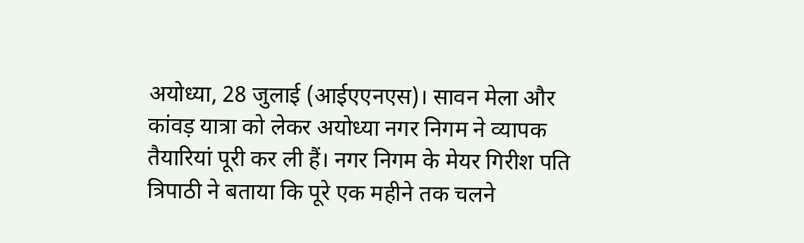अयोध्या, 28 जुलाई (आईएएनएस)। सावन मेला और कांवड़ यात्रा को लेकर अयोध्या नगर निगम ने व्यापक तैयारियां पूरी कर ली हैं। नगर निगम के मेयर गिरीश पति त्रिपाठी ने बताया कि पूरे एक महीने तक चलने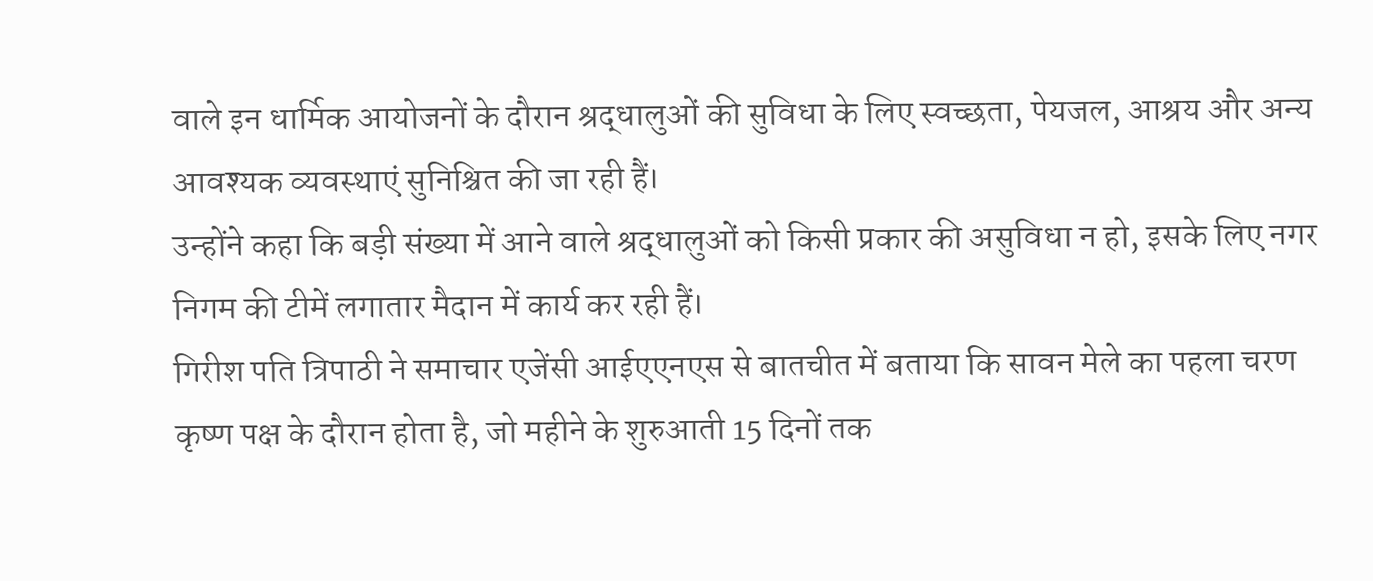वाले इन धार्मिक आयोजनों के दौरान श्रद्धालुओं की सुविधा के लिए स्वच्छता, पेयजल, आश्रय और अन्य आवश्यक व्यवस्थाएं सुनिश्चित की जा रही हैं।
उन्होंने कहा कि बड़ी संख्या में आने वाले श्रद्धालुओं को किसी प्रकार की असुविधा न हो, इसके लिए नगर निगम की टीमें लगातार मैदान में कार्य कर रही हैं।
गिरीश पति त्रिपाठी ने समाचार एजेंसी आईएएनएस से बातचीत में बताया कि सावन मेले का पहला चरण कृष्ण पक्ष के दौरान होता है, जो महीने के शुरुआती 15 दिनों तक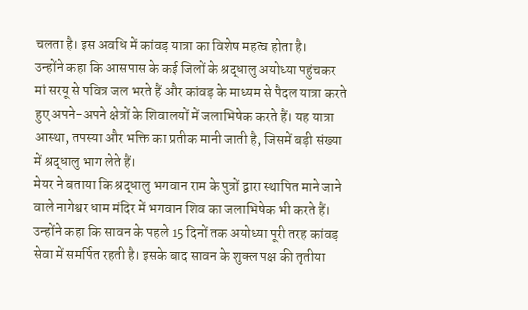चलता है। इस अवधि में कांवड़ यात्रा का विशेष महत्व होता है।
उन्होंने कहा कि आसपास के कई जिलों के श्रद्धालु अयोध्या पहुंचकर मां सरयू से पवित्र जल भरते हैं और कांवड़ के माध्यम से पैदल यात्रा करते हुए अपने-अपने क्षेत्रों के शिवालयों में जलाभिषेक करते हैं। यह यात्रा आस्था, तपस्या और भक्ति का प्रतीक मानी जाती है, जिसमें बड़ी संख्या में श्रद्धालु भाग लेते हैं।
मेयर ने बताया कि श्रद्धालु भगवान राम के पुत्रों द्वारा स्थापित माने जाने वाले नागेश्वर धाम मंदिर में भगवान शिव का जलाभिषेक भी करते हैं। उन्होंने कहा कि सावन के पहले 15 दिनों तक अयोध्या पूरी तरह कांवड़ सेवा में समर्पित रहती है। इसके बाद सावन के शुक्ल पक्ष की तृतीया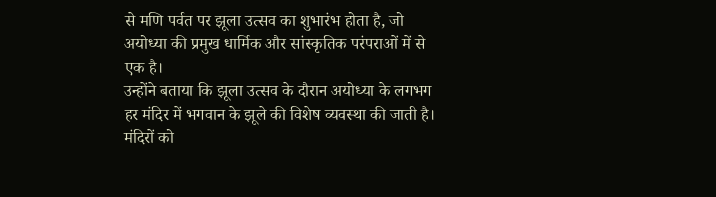से मणि पर्वत पर झूला उत्सव का शुभारंभ होता है, जो अयोध्या की प्रमुख धार्मिक और सांस्कृतिक परंपराओं में से एक है।
उन्होंने बताया कि झूला उत्सव के दौरान अयोध्या के लगभग हर मंदिर में भगवान के झूले की विशेष व्यवस्था की जाती है। मंदिरों को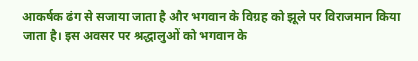आकर्षक ढंग से सजाया जाता है और भगवान के विग्रह को झूले पर विराजमान किया जाता है। इस अवसर पर श्रद्धालुओं को भगवान के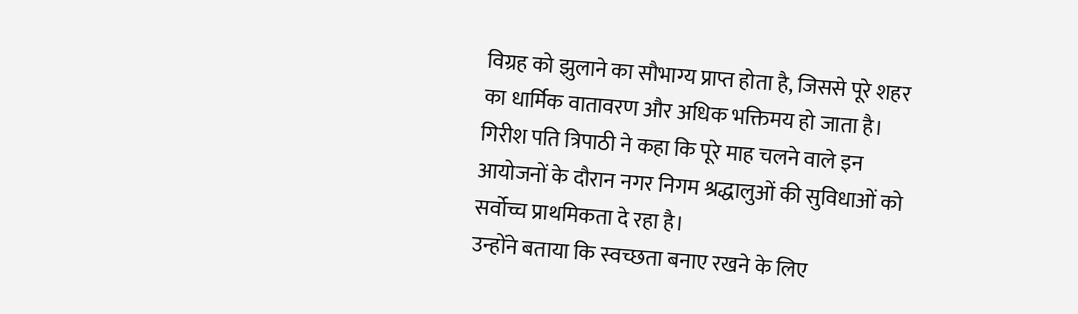विग्रह को झुलाने का सौभाग्य प्राप्त होता है, जिससे पूरे शहर का धार्मिक वातावरण और अधिक भक्तिमय हो जाता है।
गिरीश पति त्रिपाठी ने कहा कि पूरे माह चलने वाले इन आयोजनों के दौरान नगर निगम श्रद्धालुओं की सुविधाओं को सर्वोच्च प्राथमिकता दे रहा है।
उन्होंने बताया कि स्वच्छता बनाए रखने के लिए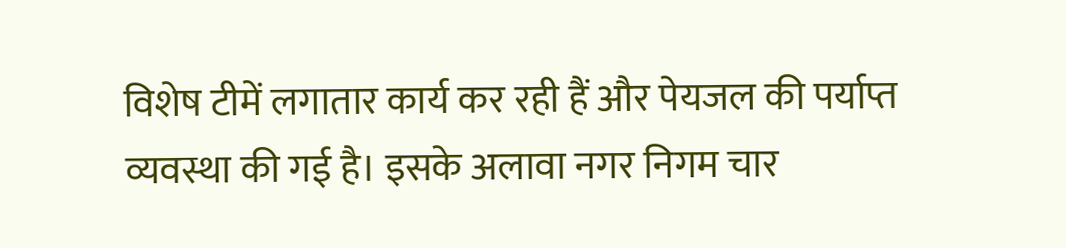विशेष टीमें लगातार कार्य कर रही हैं और पेयजल की पर्याप्त व्यवस्था की गई है। इसके अलावा नगर निगम चार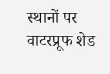स्थानों पर वाटरप्रूफ शेड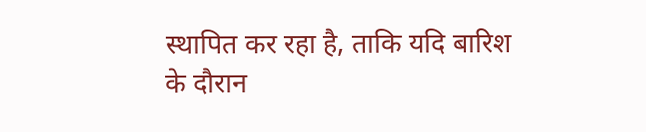स्थापित कर रहा है, ताकि यदि बारिश के दौरान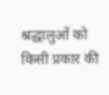श्रद्धालुओं को किसी प्रकार की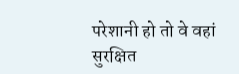परेशानी हो तो वे वहां सुरक्षित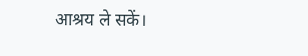आश्रय ले सकें।